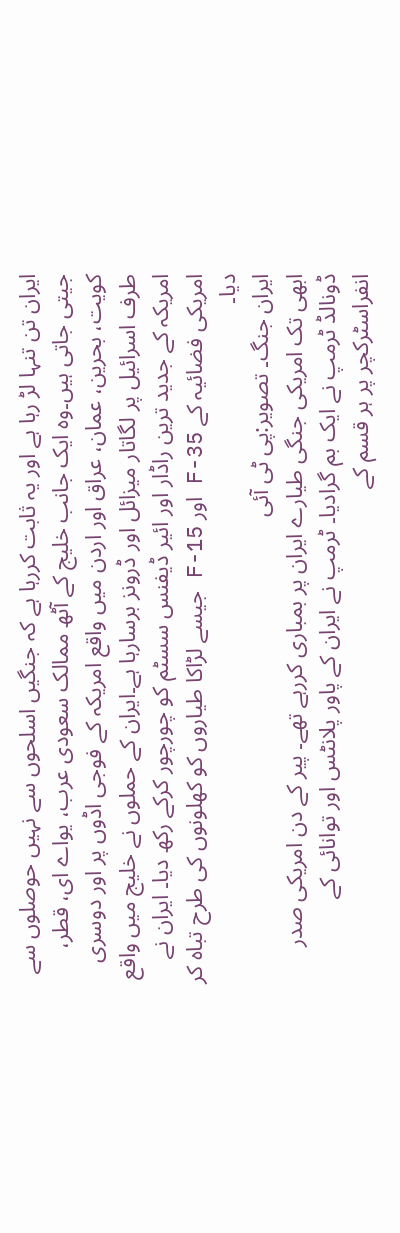ایران تن تنہا لڑ رہا ہے اور یہ ثابت کررہا ہے کہ جنگیں اسلحوں سے نہیں حوصلوں سے جیتی جاتی ہیں۔وہ ایک جانب خلیج کے آٹھ ممالک سعودی عرب، یواے ای، قطر، کویت، بحرین، عمان، عراق اور اردن میں واقع امریکہ کے فوجی اڈوں پر اور دوسری طرف اسرائیل پر لگاتار میزائل اور ڈرونز برسارہا ہے۔ایران کے حملوں نے خلیج میں واقع امریکہ کے جدید ترین راڈار اور ائیر ڈیفنس سسٹم کو چورچور کرکے رکھ دیا۔ ایران نے امریکی فضائیہ کے F-35 اور F-15 جیسے لڑاکا طیاروں کو کھلونوں کی طرح تباہ کر دیا۔
ایران جنگ۔ تصویر:پی ٹی آئی
ابھی تک امریکی جنگی طیارے ایران پر بمباری کررہے تھے۔ پیر کے دن امریکی صدر ڈونالڈ ٹرمپ نے ایک بم گرادیا۔ ٹرمپ نے ایران کے پاور پلانٹس اور توانائی کے انفراسٹرکچر پر ہر قسم کے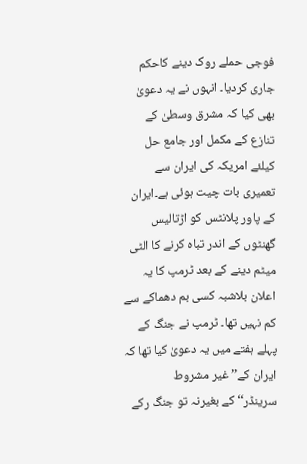فوجی حملے روک دینے کاحکم جاری کردیا۔ انہوں نے یہ دعویٰ بھی کیا کہ مشرق وسطیٰ کے تنازع کے مکمل اور جامع حل کیلئے امریکہ کی ایران سے تعمیری بات چیت ہوئی ہے۔ایران کے پاور پلانٹس کو اڑتالیس گھنٹوں کے اندر تباہ کرنے کا الٹی میٹم دینے کے بعد ٹرمپ کا یہ اعلان بلاشبہ کسی بم دھماکے سے کم نہیں تھا۔ ٹرمپ نے جنگ کے پہلے ہفتے میں یہ دعویٰ کیا تھا کہ ایران کے’’ غیر مشروط سرینڈر‘‘کے بغیرنہ تو جنگ رکے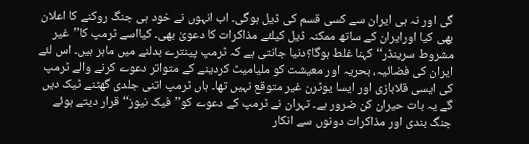گی اور نہ ہی ایران سے کسی قسم کی ڈیل ہوگی۔ اب انہوں نے خود ہی جنگ روکنے کا اعلان بھی کیا اورایران کے ساتھ ممکنہ ڈیل کیلئے مذاکرات کا دعویٰ بھی۔ کیااسے ٹرمپ کا’’غیر مشروط سرینڈر‘‘ کہنا غلط ہوگا؟دنیا جانتی ہے کہ ٹرمپ پینترے بدلنے میں ماہر ہیں۔ اس لئے ایران کی فضائیہ، بحریہ اور معیشت کو ملیامیٹ کردینے کے متواتر دعوے کرنے والے ٹرمپ کی ایسی قلابازی اور ایسا یوٹرن غیر متوقع نہیں تھا۔ ہاں ٹرمپ اتنی جلدی گھٹنے ٹیک دیں گے یہ بات حیران کن ضرور ہے۔ تہران نے ٹرمپ کے دعوے کو’’فیک نیوز‘‘ قرار دیتے ہوئے جنگ بندی اور مذاکرات دونوں سے انکار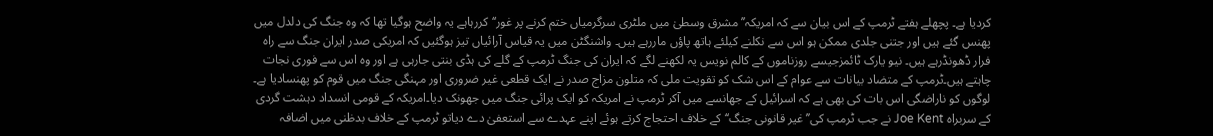کردیا ہے۔ پچھلے ہفتے ٹرمپ کے اس بیان سے کہ امریکہ’’مشرق وسطیٰ میں ملٹری سرگرمیاں ختم کرنے پر غور‘‘کررہاہے یہ واضح ہوگیا تھا کہ وہ جنگ کی دلدل میں پھنس گئے ہیں اور جتنی جلدی ممکن ہو اس سے نکلنے کیلئے ہاتھ پاؤں ماررہے ہیں۔ واشنگٹن میں یہ قیاس آرائیاں تیز ہوگئیں کہ امریکی صدر ایران جنگ سے راہ فرار ڈھونڈرہے ہیں۔ نیو یارک ٹائمزجیسے روزناموں کے کالم نویس یہ لکھنے لگے کہ ایران کی جنگ ٹرمپ کے گلے کی ہڈی بنتی جارہی ہے اور وہ اس سے فوری نجات چاہتے ہیں۔ٹرمپ کے متضاد بیانات سے عوام کے اس شک کو تقویت ملی کہ متلون مزاج صدر نے ایک قطعی غیر ضروری اور مہنگی جنگ میں قوم کو پھنسادیا ہے۔ لوگوں کو ناراضگی اس بات کی بھی ہے کہ اسرائیل کے جھانسے میں آکر ٹرمپ نے امریکہ کو ایک پرائی جنگ میں جھونک دیا۔امریکہ کے قومی انسداد دہشت گردی کے سربراہ Joe Kent نے جب ٹرمپ کی’’غیر قانونی جنگ‘‘کے خلاف احتجاج کرتے ہوئے اپنے عہدے سے استعفیٰ دے دیاتو ٹرمپ کے خلاف بدظنی میں اضافہ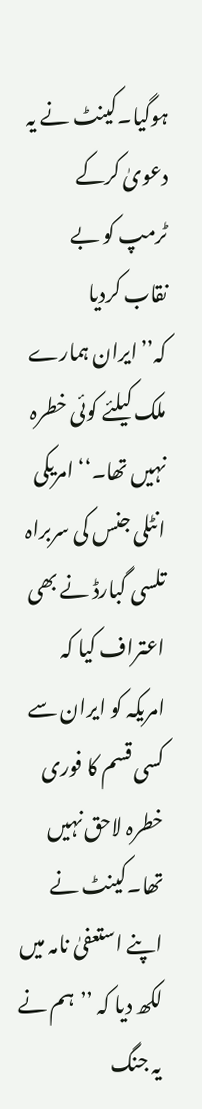ہوگیا۔کینٹ نے یہ دعویٰ کرکے ٹرمپ کو بے نقاب کردیا کہ’’ایران ہمارے ملک کیلئے کوئی خطرہ نہیں تھا۔‘‘ امریکی انٹلی جنس کی سربراہ تلسی گبارڈ نے بھی اعتراف کیا کہ امریکہ کو ایران سے کسی قسم کا فوری خطرہ لاحق نہیں تھا۔کینٹ نے اپنے استعفیٰ نامہ میں لکھ دیا کہ ’’ہم نے یہ جنگ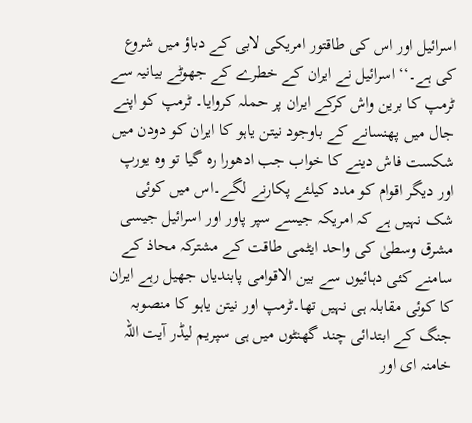اسرائیل اور اس کی طاقتور امریکی لابی کے دباؤ میں شروع کی ہے۔‘‘ اسرائیل نے ایران کے خطرے کے جھوٹے بیانیہ سے ٹرمپ کا برین واش کرکے ایران پر حملہ کروایا۔ ٹرمپ کو اپنے جال میں پھنسانے کے باوجود نیتن یاہو کا ایران کو دودن میں شکست فاش دینے کا خواب جب ادھورا رہ گیا تو وہ یورپ اور دیگر اقوام کو مدد کیلئے پکارنے لگے۔اس میں کوئی شک نہیں ہے کہ امریکہ جیسے سپر پاور اور اسرائیل جیسی مشرق وسطیٰ کی واحد ایٹمی طاقت کے مشترکہ محاذ کے سامنے کئی دہائیوں سے بین الاقوامی پابندیاں جھیل رہے ایران کا کوئی مقابلہ ہی نہیں تھا۔ٹرمپ اور نیتن یاہو کا منصوبہ جنگ کے ابتدائی چند گھنٹوں میں ہی سپریم لیڈر آیت اللہ خامنہ ای اور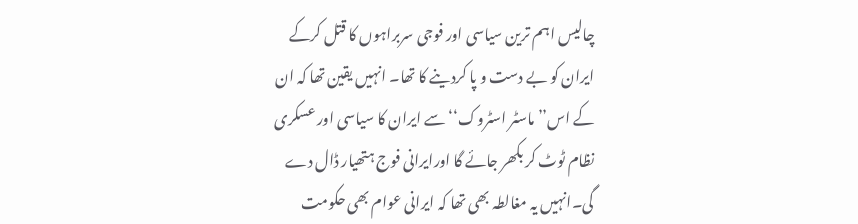چالیس اہم ترین سیاسی اور فوجی سربراہوں کا قتل کرکے ایران کو بے دست و پا کردینے کا تھا۔ انہیں یقین تھا کہ ان کے اس’’ ماسٹر اسٹروک‘‘ سے ایران کا سیاسی اور عسکری نظام ٹوٹ کر بکھر جائے گا اورایرانی فوج ہتھیار ڈال دے گی۔انہیں یہ مغالطہ بھی تھا کہ ایرانی عوام بھی حکومت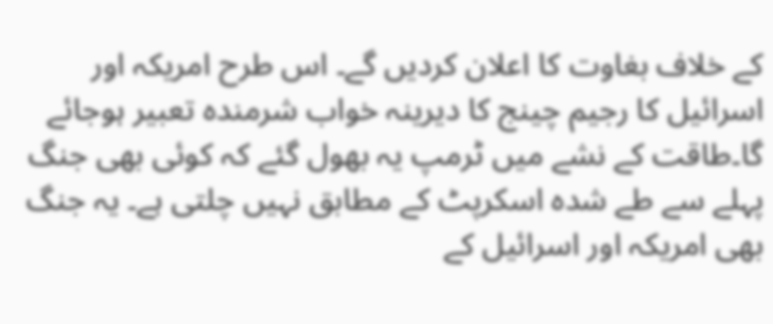کے خلاف بغاوت کا اعلان کردیں گے۔ اس طرح امریکہ اور اسرائیل کا رجیم چینج کا دیرینہ خواب شرمندہ تعبیر ہوجائے گا۔طاقت کے نشے میں ٹرمپ یہ بھول گئے کہ کوئی بھی جنگ پہلے سے طے شدہ اسکرپٹ کے مطابق نہیں چلتی ہے۔ یہ جنگ بھی امریکہ اور اسرائیل کے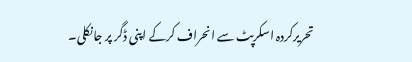تحریرکردہ اسکرپٹ سے انحراف کرکے اپنی ڈگر پر جانکلی۔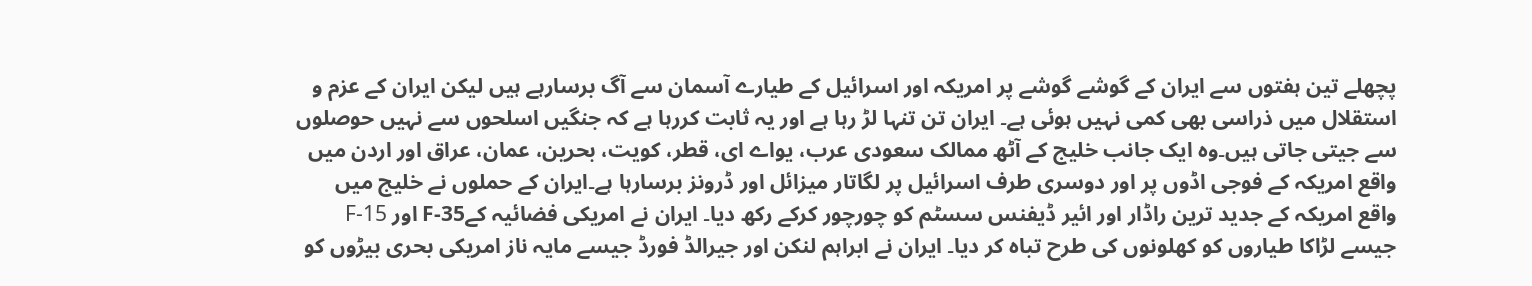پچھلے تین ہفتوں سے ایران کے گوشے گوشے پر امریکہ اور اسرائیل کے طیارے آسمان سے آگ برسارہے ہیں لیکن ایران کے عزم و استقلال میں ذراسی بھی کمی نہیں ہوئی ہے۔ ایران تن تنہا لڑ رہا ہے اور یہ ثابت کررہا ہے کہ جنگیں اسلحوں سے نہیں حوصلوں سے جیتی جاتی ہیں۔وہ ایک جانب خلیج کے آٹھ ممالک سعودی عرب، یواے ای، قطر، کویت، بحرین، عمان، عراق اور اردن میں واقع امریکہ کے فوجی اڈوں پر اور دوسری طرف اسرائیل پر لگاتار میزائل اور ڈرونز برسارہا ہے۔ایران کے حملوں نے خلیج میں واقع امریکہ کے جدید ترین راڈار اور ائیر ڈیفنس سسٹم کو چورچور کرکے رکھ دیا۔ ایران نے امریکی فضائیہ کےF-35 اور F-15 جیسے لڑاکا طیاروں کو کھلونوں کی طرح تباہ کر دیا۔ ایران نے ابراہم لنکن اور جیرالڈ فورڈ جیسے مایہ ناز امریکی بحری بیڑوں کو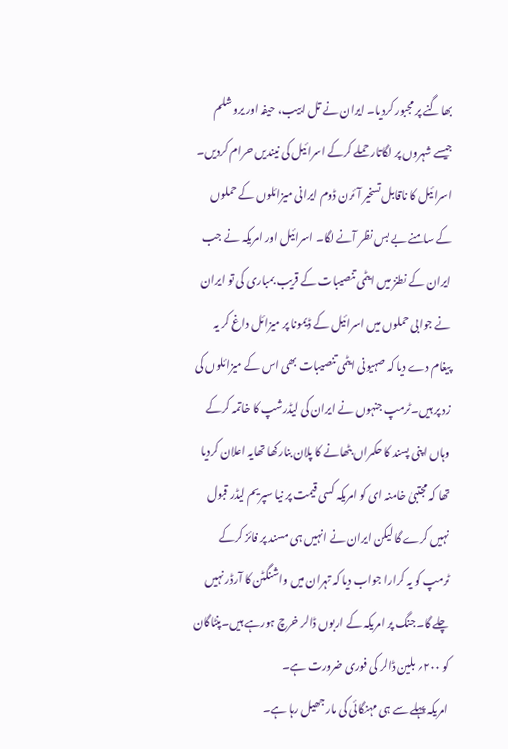بھاگنے پر مجبور کردیا۔ ایران نے تل ابیب، حیفہ اور یروشلم جیسے شہروں پر لگاتار حملے کرکے اسرائیل کی نیندیں حرام کردیں۔ اسرائیل کا ناقابل تسخیر آئرن ڈوم ایرانی میزائلوں کے حملوں کے سامنے بے بس نظر آنے لگا۔ اسرائیل اور امریکہ نے جب ایران کے نطنز میں ایٹمی تنصیبات کے قریب بمباری کی تو ایران نے جوابی حملوں میں اسرائیل کے ڈیمونا پر میزائل داغ کر یہ پیغام دے دیا کہ صہیونی ایٹمی تنصیبات بھی اس کے میزائلوں کی زد پر ہیں۔ٹرمپ جنہوں نے ایران کی لیڈرشپ کا خاتمہ کرکے وہاں اپنی پسند کا حکمراں بٹھانے کا پلان بنارکھا تھایہ اعلان کردیا تھا کہ مجتبیٰ خامنہ ای کو امریکہ کسی قیمت پر نیا سپریم لیڈر قبول نہیں کرے گا لیکن ایران نے انہیں ہی مسند پر فائز کرکے ٹرمپ کو یہ کرارا جواب دیا کہ تہران میں واشنگٹن کا آرڈر نہیں چلے گا۔جنگ پر امریکہ کے اربوں ڈالر خرچ ہورہے ہیں۔پنٹاگان کو ۲۰۰؍ بلین ڈالر کی فوری ضرورت ہے۔
امریکہ پہلے سے ہی مہنگائی کی مار جھیل رہا ہے۔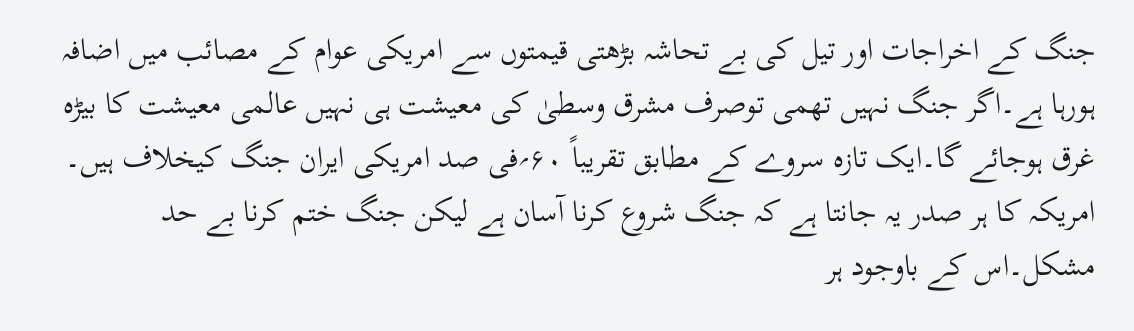جنگ کے اخراجات اور تیل کی بے تحاشہ بڑھتی قیمتوں سے امریکی عوام کے مصائب میں اضافہ ہورہا ہے۔اگر جنگ نہیں تھمی توصرف مشرق وسطیٰ کی معیشت ہی نہیں عالمی معیشت کا بیڑہ غرق ہوجائے گا۔ایک تازہ سروے کے مطابق تقریباً ۶۰؍فی صد امریکی ایران جنگ کیخلاف ہیں۔ امریکہ کا ہر صدر یہ جانتا ہے کہ جنگ شروع کرنا آسان ہے لیکن جنگ ختم کرنا بے حد مشکل۔اس کے باوجود ہر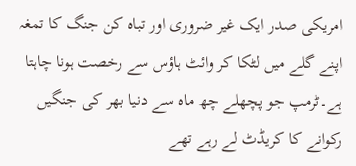امریکی صدر ایک غیر ضروری اور تباہ کن جنگ کا تمغہ اپنے گلے میں لٹکا کر وائٹ ہاؤس سے رخصت ہونا چاہتا ہے۔ٹرمپ جو پچھلے چھ ماہ سے دنیا بھر کی جنگیں رکوانے کا کریڈٹ لے رہے تھے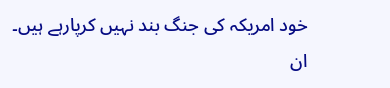خود امریکہ کی جنگ بند نہیں کرپارہے ہیں۔ ان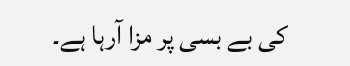کی بے بسی پر مزا آرہا ہے۔